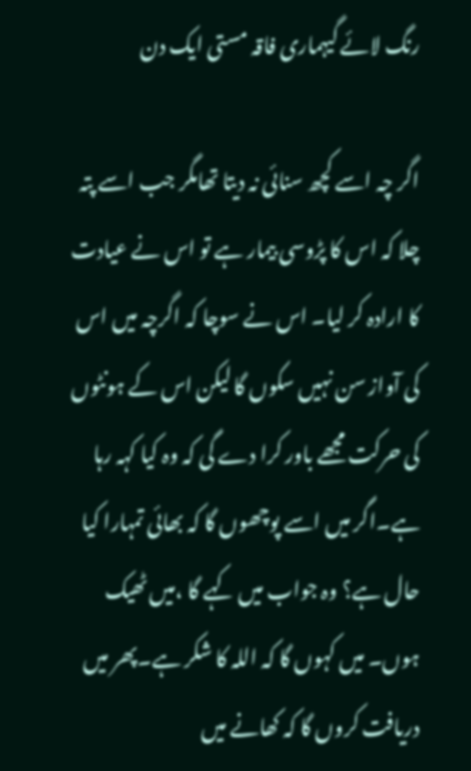رنگ لائے گیہماری فاقہ مستی ایک دن

اگر چہ اسے کچھ سنائی نہ دیتا تھامگر جب اسے پتہ چلا کہ اس کا پڑوسی بیمار ہے تو اس نے عیادت کا ارادہ کر لیا۔ اس نے سوچا کہ اگرچہ میں اس کی آواز سن نہیں سکوں گا لیکن اس کے ہونٹوں کی حرکت مجھے باور کرا دے گی کہ وہ کیا کہہ رہا ہے۔اگر میں اسے پوچھوں گا کہ بھائی تمہارا کیا حال ہے؟ وہ جواب میں کہے گا ،میں ٹھیک ہوں۔ میں کہوں گا کہ اللہ کا شکر ہے۔پھر میں دریافت کروں گا کہ کھانے میں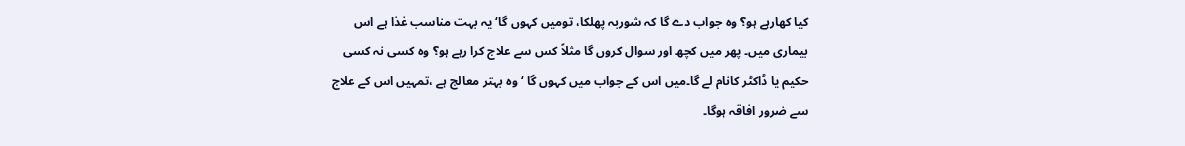کیا کھارہے ہو؟ وہ جواب دے گا کہ شوربہ پھلکا، تومیں کہوں گا‘ یہ بہت مناسب غذا ہے اس بیماری میں۔ پھر میں کچھ اور سوال کروں گا مثلاً کس سے علاج کرا رہے ہو؟ وہ کسی نہ کسی حکیم یا ڈاکٹر کانام لے گا۔میں اس کے جواب میں کہوں گا ‘ وہ بہتر معالج ہے ،تمہیں اس کے علاج سے ضرور افاقہ ہوگا۔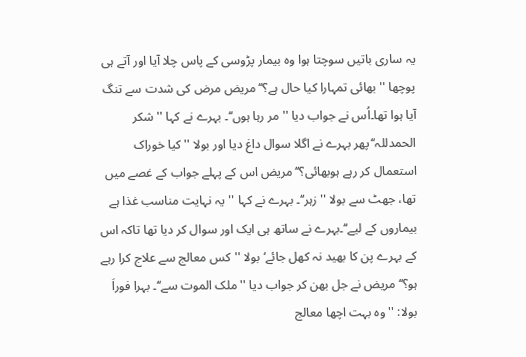یہ ساری باتیں سوچتا ہوا وہ بیمار پڑوسی کے پاس چلا آیا اور آتے ہی پوچھا '' بھائی تمہارا کیا حال ہے؟‘‘مریض مرض کی شدت سے تنگ آیا ہوا تھا۔اُس نے جواب دیا '' مر رہا ہوں‘‘۔ بہرے نے کہا ''شکر الحمدللہ‘‘پھر بہرے نے اگلا سوال داغ دیا اور بولا ''کیا خوراک استعمال کر رہے ہوبھائی؟‘‘مریض اس کے پہلے جواب کے غصے میں تھا، جھٹ سے بولا ''زہر‘‘۔ بہرے نے کہا ''یہ نہایت مناسب غذا ہے بیماروں کے لیے‘‘۔بہرے نے ساتھ ہی ایک اور سوال کر دیا تھا تاکہ اس کے بہرے پن کا بھید نہ کھل جائے‘ بولا ''کس معالج سے علاج کرا رہے ہو؟‘‘مریض نے جل بھن کر جواب دیا '' ملک الموت سے‘‘۔ بہرا فوراَ بولا: ''وہ بہت اچھا معالج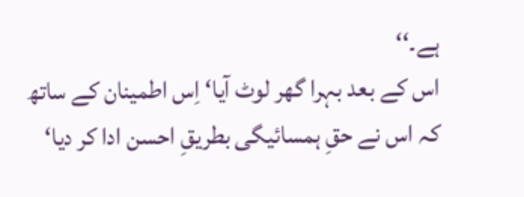ہے۔‘‘
اس کے بعد بہرا گھر لوٹ آیا‘ اِس اطمینان کے ساتھ کہ اس نے حقِ ہمسائیگی بطریقِ احسن ادا کر دیا‘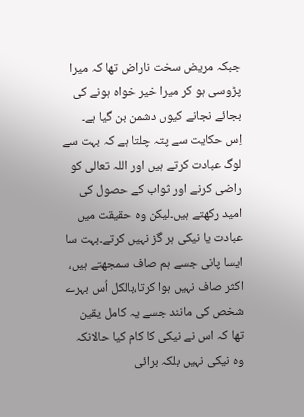جبکہ مریض سخت ناراض تھا کہ میرا پڑوسی ہو کر میرا خیر خواہ ہونے کی بجائے نجانے کیوں دشمن بن گیا ہے۔
اِس حکایت سے پتہ چلتا ہے کہ بہت سے لوگ عبادت کرتے ہیں اور اللہ تعالی کو راضی کرنے اور ثواب کے حصول کی امید رکھتے ہیں۔لیکن وہ حقیقت میں عبادت یا نیکی ہر گز نہیں کرتے۔بہت سا ایسا پانی جسے ہم صاف سمجھتے ہیں، اکثر صاف نہیں ہوا کرتا،بالکل اُس بہرے شخص کی مانند جسے یہ کامل یقین تھا کہ اس نے نیکی کا کام کیا حالانکہ وہ نیکی نہیں بلکہ برائی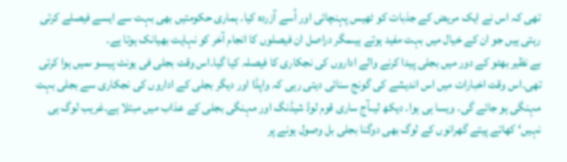تھی کہ اس نے ایک مریض کے جذبات کو ٹھیس پہنچائی اور اُسے آزردہ کیا۔ ہماری حکومتیں بھی بہت سے ایسے فیصلے کرتی رہتی ہیں جو ان کے خیال میں بہت مفید ہوتے ہیںمگر دراصل ان فیصلوں کا انجام آخر کو نہایت بھیانک ہوتا ہے۔
بے نظیر بھٹو کے دور میں بجلی پیدا کرنے والے اداروں کی نجکاری کا فیصلہ کیا گیا۔اس وقت بجلی فی یونٹ پیسو ںمیں ہوا کرتی تھی۔اس وقت اخبارات میں اس اندیشے کی گونج سنائی دیتی رہی کہ واپڈا اور دیگر بجلی کے اداروں کی نجکاری سے بجلی بہت مہنگی ہو جائے گی۔ ویسا ہی ہوا۔ دیکھ لیںآج ساری قوم لوڈ شیڈنگ اور مہنگی بجلی کے عذاب میں مبتلا ہے۔غریب لوگ ہی نہیں‘ کھاتے پیتے گھرانوں کے لوگ بھی دوگنا بجلی بل وصول ہونے پر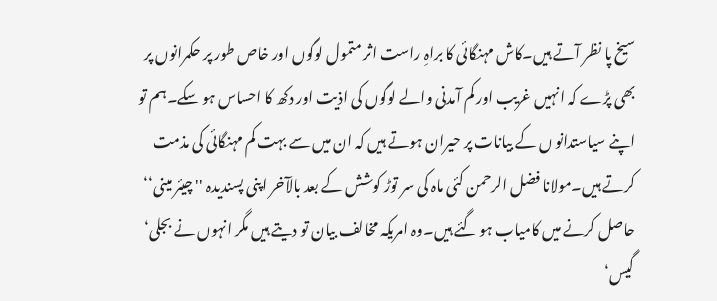سیخ پا نظر آتے ہیں۔کاش مہنگائی کا براہِ راست اثر متمول لوگوں اور خاص طور پر حکمرانوں پر بھی پڑے کہ انہیں غریب اور کم آمدنی والے لوگوں کی اذیت اور دکھ کا احساس ہو سکے۔ہم تو اپنے سیاستدانو ں کے بیانات پر حیران ہوتے ہیں کہ ان میں سے بہت کم مہنگائی کی مذمت کرتے ہیں۔مولانا فضل الرحمن کئی ماہ کی سر توڑ کوشش کے بعد بالآخر اپنی پسندیدہ '' چیئر مینی‘‘ حاصل کرنے میں کامیاب ہو گئے ہیں۔وہ امریکہ مخالف بیان تو دیتے ہیں مگر انہوں نے بجلی‘ گیس‘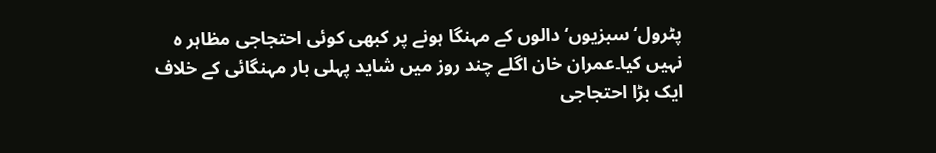پٹرول‘ سبزیوں‘ دالوں کے مہنگا ہونے پر کبھی کوئی احتجاجی مظاہر ہ نہیں کیا۔عمران خان اگلے چند روز میں شاید پہلی بار مہنگائی کے خلاف ایک بڑا احتجاجی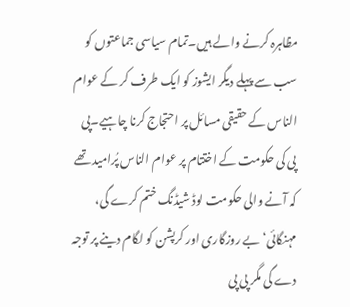مظاہرہ کرنے والے ہیں۔تمام سیاسی جماعتوں کو سب سے پہلے دیگر ایشوز کو ایک طرف کر کے عوام الناس کے حقیقی مسائل پر احتجاج کرنا چاہیے۔پی پی کی حکومت کے اختتام پر عوام الناس پُرامید تھے کہ آنے والی حکومت لوڈ شیڈنگ ختم کرے گی، مہنگائی‘ بے روزگاری اور کرپشن کو لگام دینے پر توجہ دے گی مگر پی پی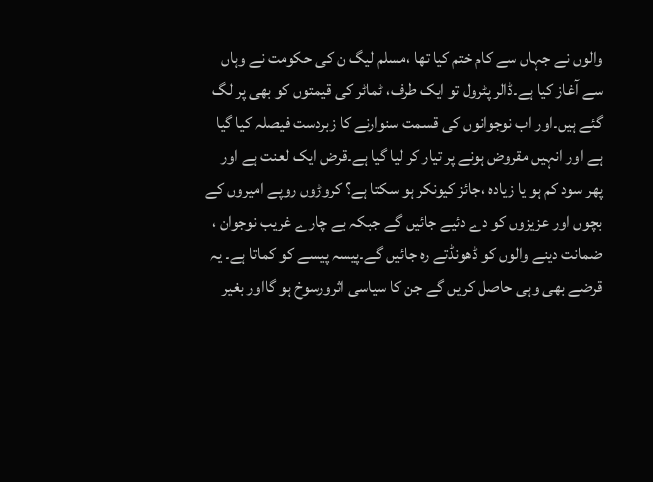والوں نے جہاں سے کام ختم کیا تھا ،مسلم لیگ ن کی حکومت نے وہاں سے آغاز کیا ہے۔ڈالر پٹرول تو ایک طرف، ٹماٹر کی قیمتوں کو بھی پر لگ گئے ہیں۔اور اب نوجوانوں کی قسمت سنوارنے کا زبردست فیصلہ کیا گیا ہے اور انہیں مقروض ہونے پر تیار کر لیا گیا ہے۔قرض ایک لعنت ہے اور پھر سود کم ہو یا زیادہ ،جائز کیونکر ہو سکتا ہے؟ کروڑوں روپے امیروں کے بچوں اور عزیزوں کو دے دئیے جائیں گے جبکہ بے چارے غریب نوجوان ، ضمانت دینے والوں کو ڈھونڈتے رہ جائیں گے۔پیسہ پیسے کو کماتا ہے۔ یہ قرضے بھی وہی حاصل کریں گے جن کا سیاسی اثرورسوخ ہو گااور بغیر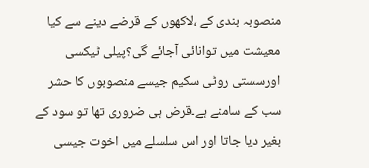منصوبہ بندی کے ،لاکھوں کے قرضے دینے سے کیا معیشت میں توانائی آجائے گی؟پیلی ٹیکسی اورسستی روٹی سکیم جیسے منصوبوں کا حشر سب کے سامنے ہے۔قرض ہی ضروری تھا تو سود کے بغیر دیا جاتا اور اس سلسلے میں اخوت جیسی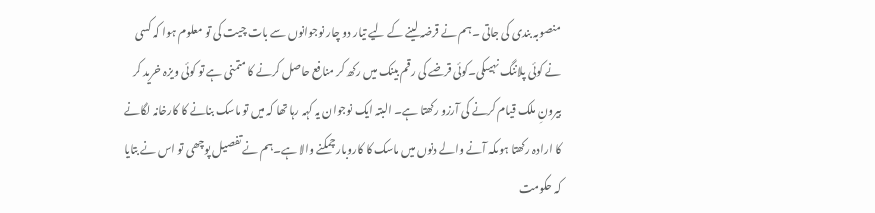منصوبہ بندی کی جاتی ۔ہم نے قرضہ لینے کے لیے تیار دو چار نوجوانوں سے بات چیت کی تو معلوم ہوا کہ کسی نے کوئی پلاننگ نہیںکی۔کوئی قرضے کی رقم بینک میں رکھ کر منافع حاصل کرنے کا متمنی ہے تو کوئی ویزہ خرید کر بیرونِ ملک قیام کرنے کی آرزو رکھتا ہے۔ البتہ ایک نوجوان یہ کہہ رہا تھا کہ میں تو ماسک بنانے کا کارخانہ لگانے کا ارادہ رکھتا ہوںکہ آنے والے دنوں میں ماسک کا کاروبار چمکنے والا ہے۔ہم نے تفصیل پوچھی تو اس نے بتایا کہ حکومت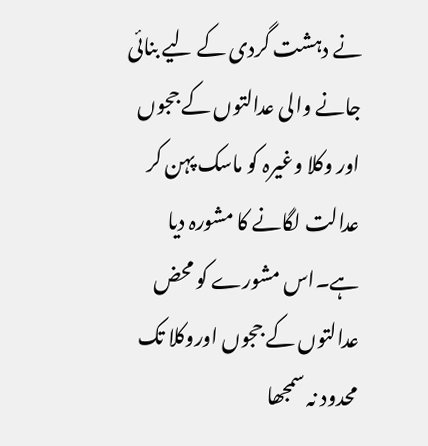نے دہشت گردی کے لیے بنائی جانے والی عدالتوں کے ججوں اور وکلا وغیرہ کو ماسک پہن کر عدالت لگانے کا مشورہ دیا ہے۔اس مشورے کو محض عدالتوں کے ججوں اوروکلا تک محدود نہ سمجھا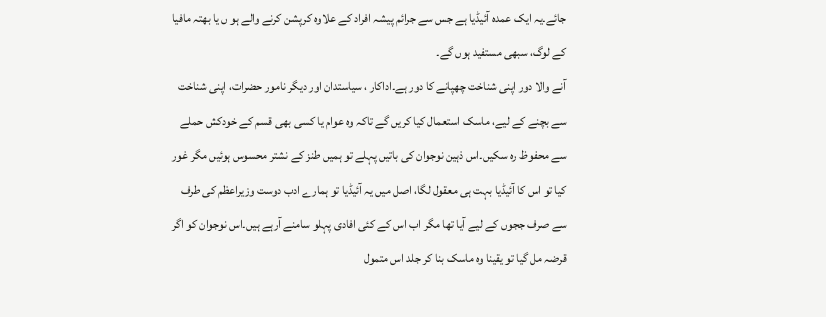جائے۔یہ ایک عمدہ آئیڈیا ہے جس سے جرائم پیشہ افراد کے علاوہ کرپشن کرنے والے ہو ں یا بھتہ مافیا کے لوگ، سبھی مستفید ہوں گے۔
آنے والا دور اپنی شناخت چھپانے کا دور ہے۔اداکار ، سیاستدان اور دیگر نامور حضرات، اپنی شناخت سے بچنے کے لیے، ماسک استعمال کیا کریں گے تاکہ وہ عوام یا کسی بھی قسم کے خودکش حملے سے محفوظ رہ سکیں۔اس ذہین نوجوان کی باتیں پہلے تو ہمیں طنز کے نشتر محسوس ہوئیں مگر غور کیا تو اس کا آئیڈیا بہت ہی معقول لگا، اصل میں یہ آئیڈیا تو ہمارے ادب دوست وزیراعظم کی طرف سے صرف ججوں کے لیے آیا تھا مگر اب اس کے کئی افادی پہلو سامنے آرہے ہیں۔اس نوجوان کو اگر قرضہ مل گیا تو یقینا وہ ماسک بنا کر جلد اس متمول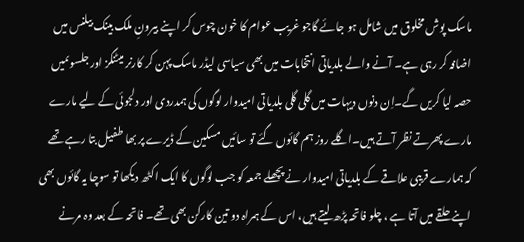ماسک پوش مخلوق میں شامل ہو جائے گاجو غریب عوام کا خون چوس کر اپنے بیرونِ ملک بینک بیلنس میں اضافہ کر رہی ہے۔ آنے والے بلدیاتی انتخابات میں بھی سیاسی لیڈر ماسک پہن کر کارنر میٹنگز اور جلسوںمیں حصہ لیا کریں گے۔اِن دنوں دیہات میں گلی گلی بلدیاتی امیدوار لوگوں کی ہمدردی اور دلجوئی کے لیے مارے مارے پھرتے نظر آتے ہیں۔اگلے روز ہم گائوں گئے تو سائیں مسکین کے ڈیرے پر بھا طفیل بتا رہے تھے کہ ہمارے قریبی علاقے کے بلدیاتی امیدوار نے پچھلے جمعہ کو جب لوگوں کا ایک اکٹھ دیکھا تو سوچا یہ گائوں بھی اپنے حلقے میں آتا ہے ، چلو فاتحہ پڑھ لیتے ہیں، اس کے ہمراہ دو تین کارکن بھی تھے۔ فاتحہ کے بعد وہ مرنے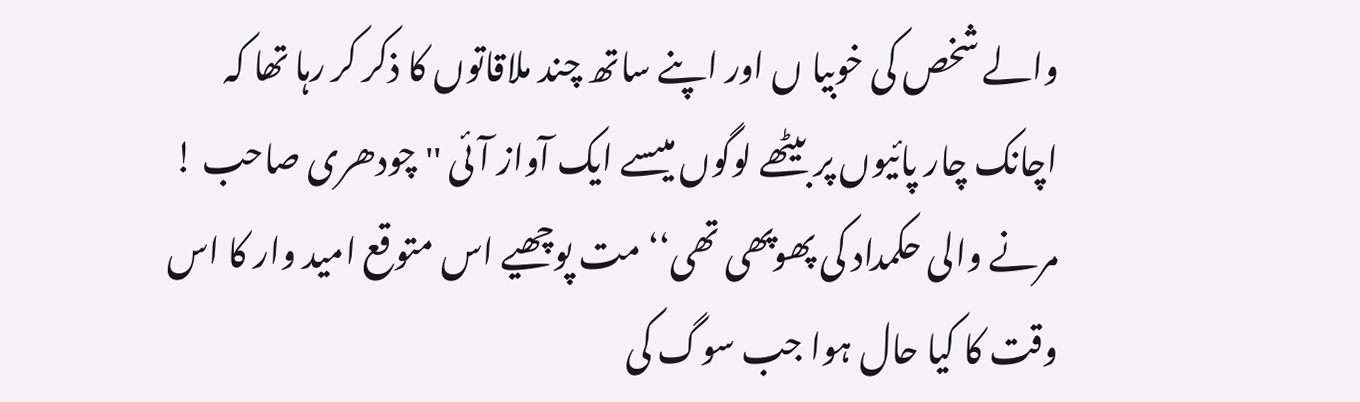والے شخص کی خوبیا ں اور اپنے ساتھ چند ملاقاتوں کا ذکر کر رہا تھا کہ اچانک چار پائیوں پر بیٹھے لوگوں میںسے ایک آواز آئی ''چودھری صاحب ! مرنے والی حکمداد کی پھوپھی تھی‘‘ مت پوچھیے اس متوقع امید وار کا اس وقت کا کیا حال ہوا جب سوگ کی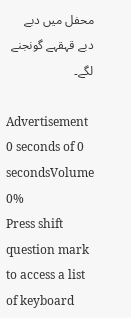محفل میں دبے دبے قہقہے گونجنے لگے۔

Advertisement
0 seconds of 0 secondsVolume 0%
Press shift question mark to access a list of keyboard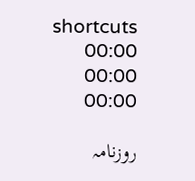shortcuts
00:00
00:00
00:00

روزنامہ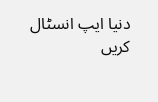دنیا ایپ انسٹال کریں